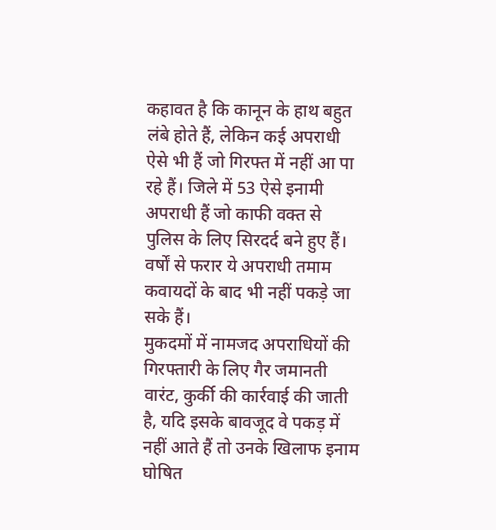कहावत है कि कानून के हाथ बहुत लंबे होते हैं, लेकिन कई अपराधी ऐसे भी हैं जो गिरफ्त में नहीं आ पा रहे हैं। जिले में 53 ऐसे इनामी अपराधी हैं जो काफी वक्त से पुलिस के लिए सिरदर्द बने हुए हैं। वर्षों से फरार ये अपराधी तमाम कवायदों के बाद भी नहीं पकड़े जा सके हैं।
मुकदमों में नामजद अपराधियों की गिरफ्तारी के लिए गैर जमानती वारंट, कुर्की की कार्रवाई की जाती है, यदि इसके बावजूद वे पकड़ में नहीं आते हैं तो उनके खिलाफ इनाम घोषित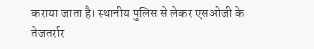कराया जाता है। स्थानीय पुलिस से लेकर एसओजी के तेजतर्रार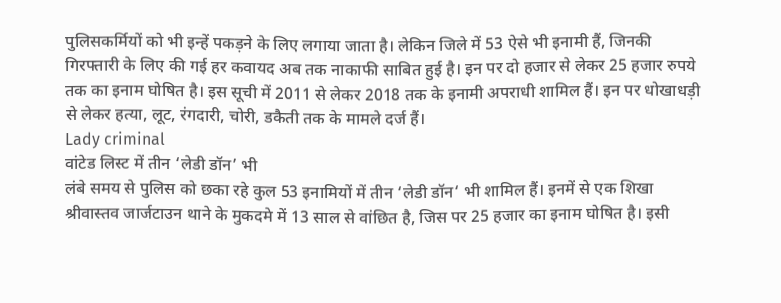पुलिसकर्मियों को भी इन्हें पकड़ने के लिए लगाया जाता है। लेकिन जिले में 53 ऐसे भी इनामी हैं, जिनकी गिरफ्तारी के लिए की गई हर कवायद अब तक नाकाफी साबित हुई है। इन पर दो हजार से लेकर 25 हजार रुपये तक का इनाम घोषित है। इस सूची में 2011 से लेकर 2018 तक के इनामी अपराधी शामिल हैं। इन पर धोखाधड़ी से लेकर हत्या, लूट, रंगदारी, चोरी, डकैती तक के मामले दर्ज हैं।
Lady criminal
वांटेड लिस्ट में तीन ‘लेडी डॉन’ भी
लंबे समय से पुलिस को छका रहे कुल 53 इनामियों में तीन ‘लेडी डॉन‘ भी शामिल हैं। इनमें से एक शिखा श्रीवास्तव जार्जटाउन थाने के मुकदमे में 13 साल से वांछित है, जिस पर 25 हजार का इनाम घोषित है। इसी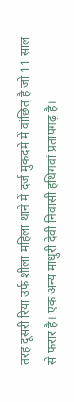तरह दूसरी रिया उर्फ शीला महिला थाने में दर्ज मुकदमे में वांछित है जो 11 साल से फरार है। एक अन्य माधुरी देवी निवासी हथिगवां प्रतापगढ़ है।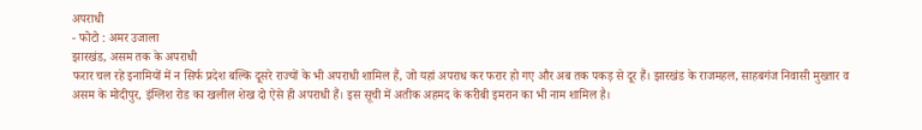अपराधी
- फोटो : अमर उजाला
झारखंड, असम तक के अपराधी
फरार चल रहे इनामियों में न सिर्फ प्रदेश बल्कि दूसरे राज्यों के भी अपराधी शामिल हैं, जो यहां अपराध कर फरार हो गए और अब तक पकड़ से दूर हैं। झारखंड के राजमहल, साहबगंज निवासी मुख्तार व असम के मोदीपुर, इंग्लिश रोड का खलील शेख दो ऐसे ही अपराधी हैं। इस सूची में अतीक अहमद के करीबी इमरान का भी नाम शामिल है।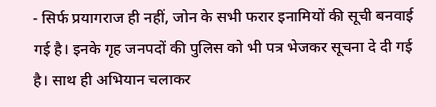- सिर्फ प्रयागराज ही नहीं, जोन के सभी फरार इनामियों की सूची बनवाई गई है। इनके गृह जनपदों की पुलिस को भी पत्र भेजकर सूचना दे दी गई है। साथ ही अभियान चलाकर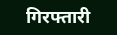गिरफ्तारी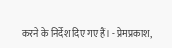करने के निर्देश दिए गए हैं। - प्रेमप्रकाश,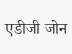एडीजी जोन